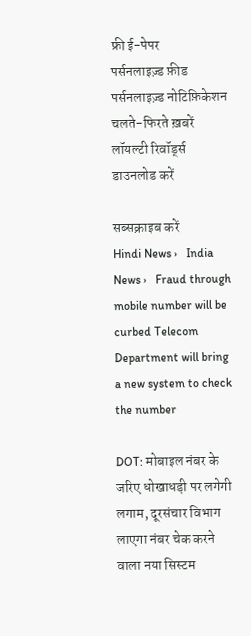फ्री ई-पेपर
पर्सनलाइज़्ड फ़ीड
पर्सनलाइज़्ड नोटिफ़िकेशन
चलते-फिरते ख़बरें
लॉयल्टी रिवॉर्ड्स
डाउनलोड करें

सब्सक्राइब करें
Hindi News ›   India News ›   Fraud through mobile number will be curbed Telecom Department will bring a new system to check the number

DOT: मोबाइल नंबर के जरिए धोखाधड़ी पर लगेगी लगाम, दूरसंचार विभाग लाएगा नंबर चेक करने वाला नया सिस्टम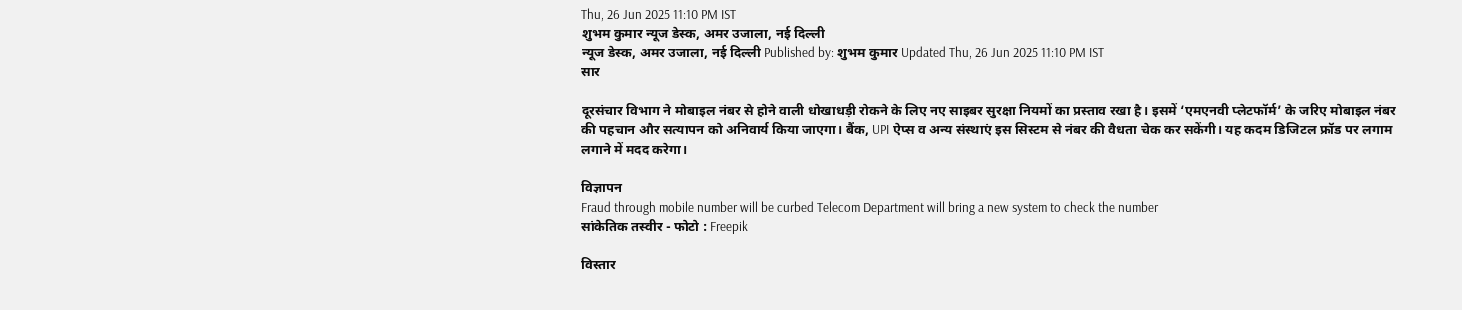Thu, 26 Jun 2025 11:10 PM IST
शुभम कुमार न्यूज डेस्क, अमर उजाला, नई दिल्ली
न्यूज डेस्क, अमर उजाला, नई दिल्ली Published by: शुभम कुमार Updated Thu, 26 Jun 2025 11:10 PM IST
सार

दूरसंचार विभाग ने मोबाइल नंबर से होने वाली धोखाधड़ी रोकने के लिए नए साइबर सुरक्षा नियमों का प्रस्ताव रखा है। इसमें ‘एमएनवी प्लेटफॉर्म’ के जरिए मोबाइल नंबर की पहचान और सत्यापन को अनिवार्य किया जाएगा। बैंक, UPI ऐप्स व अन्य संस्थाएं इस सिस्टम से नंबर की वैधता चेक कर सकेंगी। यह कदम डिजिटल फ्रॉड पर लगाम लगाने में मदद करेगा।

विज्ञापन
Fraud through mobile number will be curbed Telecom Department will bring a new system to check the number
सांकेतिक तस्वीर - फोटो : Freepik

विस्तार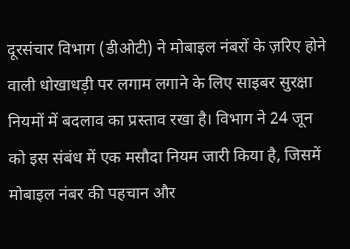दूरसंचार विभाग (डीओटी) ने मोबाइल नंबरों के ज़रिए होने वाली धोखाधड़ी पर लगाम लगाने के लिए साइबर सुरक्षा नियमों में बदलाव का प्रस्ताव रखा है। विभाग ने 24 जून को इस संबंध में एक मसौदा नियम जारी किया है, जिसमें मोबाइल नंबर की पहचान और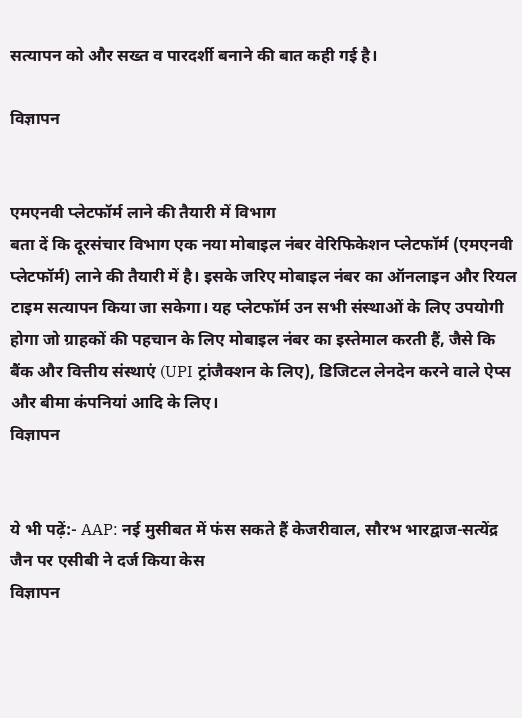सत्यापन को और सख्त व पारदर्शी बनाने की बात कही गई है।

विज्ञापन


एमएनवी प्लेटफॉर्म लाने की तैयारी में विभाग
बता दें कि दूरसंचार विभाग एक नया मोबाइल नंबर वेरिफिकेशन प्लेटफॉर्म (एमएनवी प्लेटफॉर्म) लाने की तैयारी में है। इसके जरिए मोबाइल नंबर का ऑनलाइन और रियल टाइम सत्यापन किया जा सकेगा। यह प्लेटफॉर्म उन सभी संस्थाओं के लिए उपयोगी होगा जो ग्राहकों की पहचान के लिए मोबाइल नंबर का इस्तेमाल करती हैं, जैसे कि बैंक और वित्तीय संस्थाएं (UPI ट्रांजैक्शन के लिए), डिजिटल लेनदेन करने वाले ऐप्स और बीमा कंपनियां आदि के लिए।
विज्ञापन


ये भी पढ़ें:- AAP: नई मुसीबत में फंस सकते हैं केजरीवाल, सौरभ भारद्वाज-सत्येंद्र जैन पर एसीबी ने दर्ज किया केस
विज्ञापन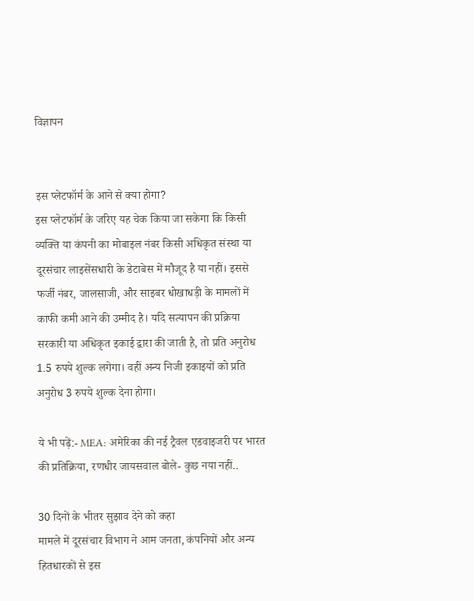विज्ञापन


इस प्लेटफॉर्म के आने से क्या होगा?
इस प्लेटफॉर्म के जरिए यह चेक किया जा सकेगा कि किसी व्यक्ति या कंपनी का मोबाइल नंबर किसी अधिकृत संस्था या दूरसंचार लाइसेंसधारी के डेटाबेस में मौजूद है या नहीं। इससे फर्जी नंबर, जालसाजी, और साइबर धोखाधड़ी के मामलों में काफी कमी आने की उम्मीद है। यदि सत्यापन की प्रक्रिया सरकारी या अधिकृत इकाई द्वारा की जाती है, तो प्रति अनुरोध 1.5 रुपये शुल्क लगेगा। वहीं अन्य निजी इकाइयों को प्रति अनुरोध 3 रुपये शुल्क देना होगा।

ये भी पढ़ें:- MEA: अमेरिका की नई ट्रैवल एडवाइजरी पर भारत की प्रतिक्रिया, रणधीर जायसवाल बोले- कुछ नया नहीं..

30 दिनों के भीतर सुझाव देने को कहा
मामले में दूरसंचार विभाग ने आम जनता, कंपनियों और अन्य हितधारकों से इस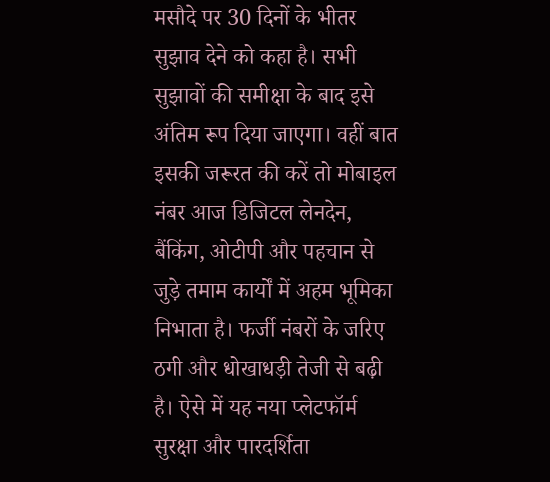मसौदे पर 30 दिनों के भीतर सुझाव देने को कहा है। सभी सुझावों की समीक्षा के बाद इसे अंतिम रूप दिया जाएगा। वहीं बात इसकी जरूरत की करें तो मोबाइल नंबर आज डिजिटल लेनदेन, बैंकिंग, ओटीपी और पहचान से जुड़े तमाम कार्यों में अहम भूमिका निभाता है। फर्जी नंबरों के जरिए ठगी और धोखाधड़ी तेजी से बढ़ी है। ऐसे में यह नया प्लेटफॉर्म सुरक्षा और पारदर्शिता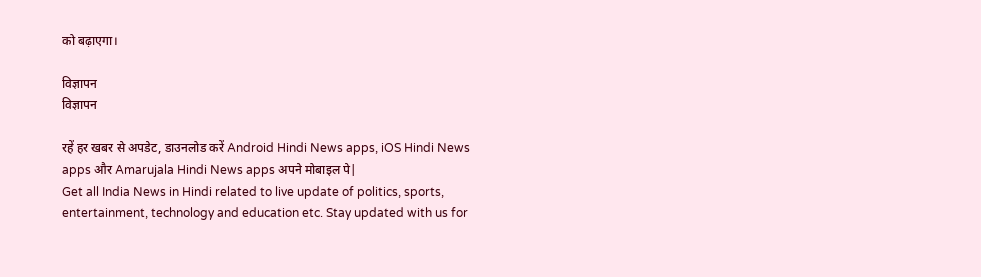को बढ़ाएगा।

विज्ञापन
विज्ञापन

रहें हर खबर से अपडेट, डाउनलोड करें Android Hindi News apps, iOS Hindi News apps और Amarujala Hindi News apps अपने मोबाइल पे|
Get all India News in Hindi related to live update of politics, sports, entertainment, technology and education etc. Stay updated with us for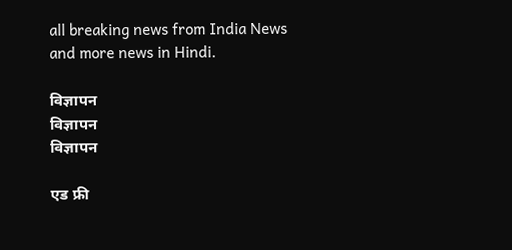all breaking news from India News and more news in Hindi.

विज्ञापन
विज्ञापन
विज्ञापन

एड फ्री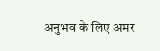अनुभव के लिए अमर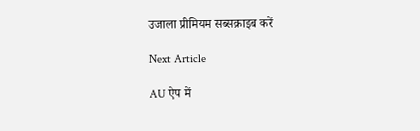उजाला प्रीमियम सब्सक्राइब करें

Next Article

AU ऐप में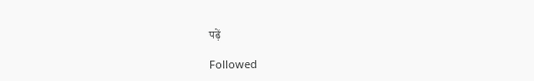पढ़ें

Followed